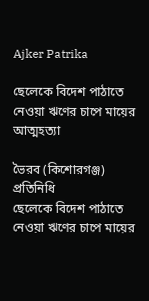Ajker Patrika

ছেলেকে বিদেশ পাঠাতে নেওয়া ঋণের চাপে মায়ের আত্মহত্যা

ভৈরব (কিশোরগঞ্জ) প্রতিনিধি
ছেলেকে বিদেশ পাঠাতে নেওয়া ঋণের চাপে মায়ের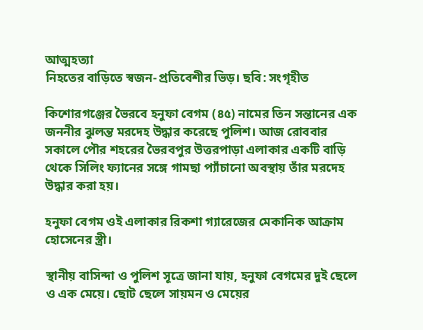আত্মহত্যা
নিহতের বাড়িতে স্বজন-প্রতিবেশীর ভিড়। ছবি: সংগৃহীত

কিশোরগঞ্জের ভৈরবে হনুফা বেগম (৪৫) নামের তিন সন্তানের এক জননীর ঝুলন্ত মরদেহ উদ্ধার করেছে পুলিশ। আজ রোববার সকালে পৌর শহরের ভৈরবপুর উত্তরপাড়া এলাকার একটি বাড়ি থেকে সিলিং ফ্যানের সঙ্গে গামছা প্যাঁচানো অবস্থায় তাঁর মরদেহ উদ্ধার করা হয়।

হনুফা বেগম ওই এলাকার রিকশা গ্যারেজের মেকানিক আক্রাম হোসেনের স্ত্রী।

স্থানীয় বাসিন্দা ও পুলিশ সূত্রে জানা যায়, হনুফা বেগমের দুই ছেলে ও এক মেয়ে। ছোট ছেলে সায়মন ও মেয়ের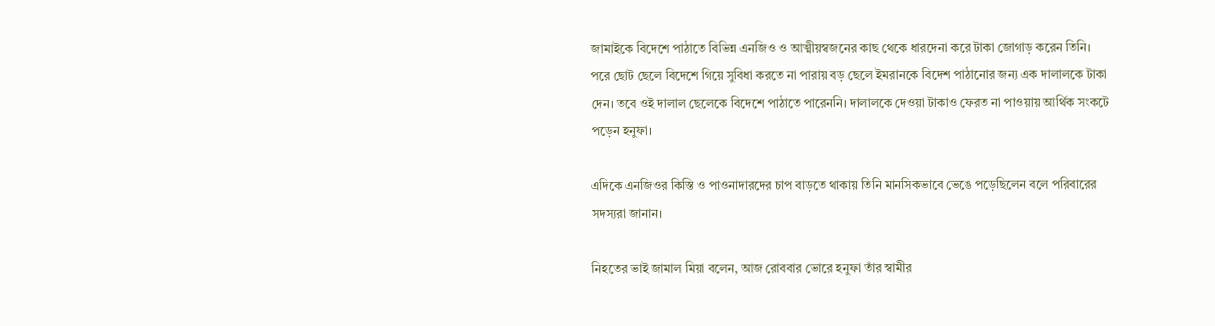জামাইকে বিদেশে পাঠাতে বিভিন্ন এনজিও ও আত্মীয়স্বজনের কাছ থেকে ধারদেনা করে টাকা জোগাড় করেন তিনি। পরে ছোট ছেলে বিদেশে গিয়ে সুবিধা করতে না পারায় বড় ছেলে ইমরানকে বিদেশ পাঠানোর জন্য এক দালালকে টাকা দেন। তবে ওই দালাল ছেলেকে বিদেশে পাঠাতে পারেননি। দালালকে দেওয়া টাকাও ফেরত না পাওয়ায় আর্থিক সংকটে পড়েন হনুফা।

এদিকে এনজিওর কিস্তি ও পাওনাদারদের চাপ বাড়তে থাকায় তিনি মানসিকভাবে ভেঙে পড়েছিলেন বলে পরিবারের সদস্যরা জানান।

নিহতের ভাই জামাল মিয়া বলেন, আজ রোববার ভোরে হনুফা তাঁর স্বামীর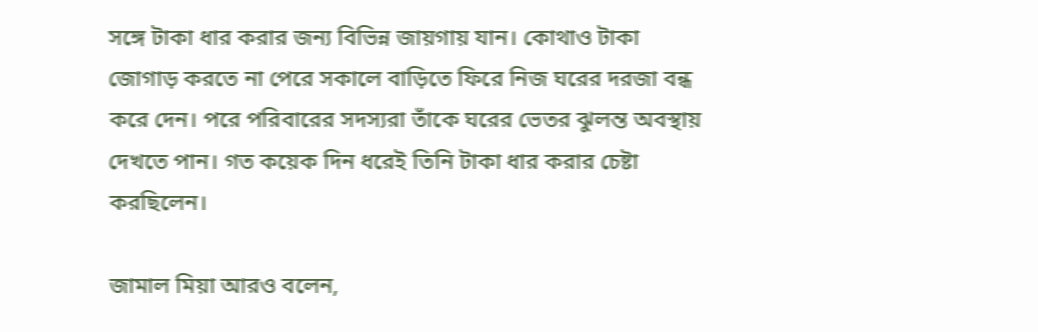সঙ্গে টাকা ধার করার জন্য বিভিন্ন জায়গায় যান। কোথাও টাকা জোগাড় করতে না পেরে সকালে বাড়িতে ফিরে নিজ ঘরের দরজা বন্ধ করে দেন। পরে পরিবারের সদস্যরা তাঁকে ঘরের ভেতর ঝুলন্ত অবস্থায় দেখতে পান। গত কয়েক দিন ধরেই তিনি টাকা ধার করার চেষ্টা করছিলেন।

জামাল মিয়া আরও বলেন,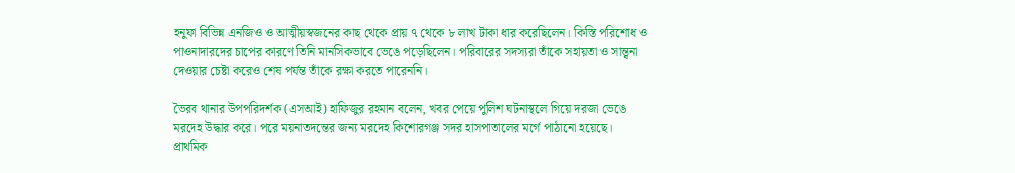হনুফা বিভিন্ন এনজিও ও আত্মীয়স্বজনের কাছ থেকে প্রায় ৭ থেকে ৮ লাখ টাকা ধার করেছিলেন। কিস্তি পরিশোধ ও পাওনাদারদের চাপের কারণে তিনি মানসিকভাবে ভেঙে পড়েছিলেন। পরিবারের সদস্যরা তাঁকে সহায়তা ও সান্ত্বনা দেওয়ার চেষ্টা করেও শেষ পর্যন্ত তাঁকে রক্ষা করতে পারেননি।

ভৈরব থানার উপপরিদর্শক (এসআই) হাফিজুর রহমান বলেন, খবর পেয়ে পুলিশ ঘটনাস্থলে গিয়ে দরজা ভেঙে মরদেহ উদ্ধার করে। পরে ময়নাতদন্তের জন্য মরদেহ কিশোরগঞ্জ সদর হাসপাতালের মর্গে পাঠানো হয়েছে। প্রাথমিক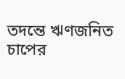তদন্তে ঋণজনিত চাপের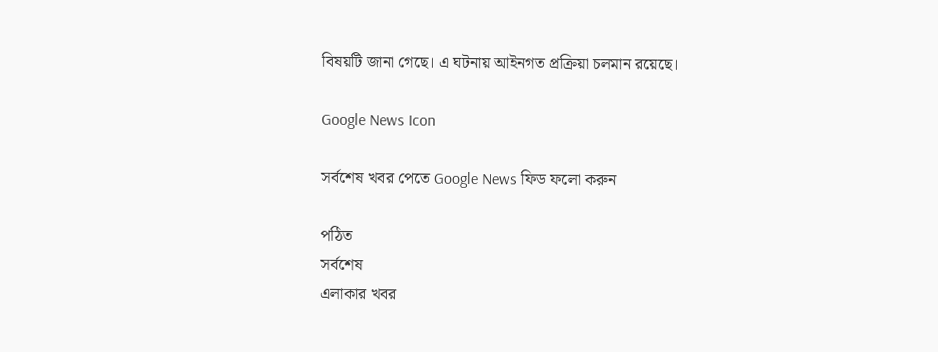বিষয়টি জানা গেছে। এ ঘটনায় আইনগত প্রক্রিয়া চলমান রয়েছে।

Google News Icon

সর্বশেষ খবর পেতে Google News ফিড ফলো করুন

পঠিত
সর্বশেষ
এলাকার খবর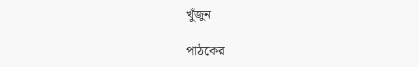খুঁজুন

পাঠকের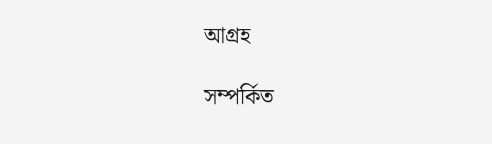আগ্রহ

সম্পর্কিত